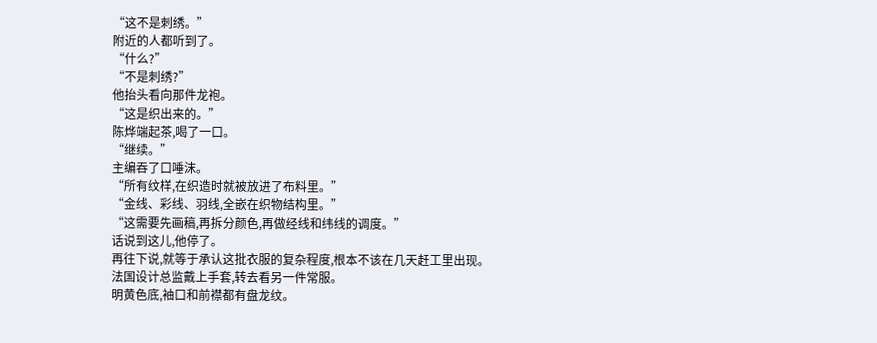“这不是刺绣。”
附近的人都听到了。
“什么?”
“不是刺绣?”
他抬头看向那件龙袍。
“这是织出来的。”
陈烨端起茶,喝了一口。
“继续。”
主编吞了口唾沫。
“所有纹样,在织造时就被放进了布料里。”
“金线、彩线、羽线,全嵌在织物结构里。”
“这需要先画稿,再拆分颜色,再做经线和纬线的调度。”
话说到这儿,他停了。
再往下说,就等于承认这批衣服的复杂程度,根本不该在几天赶工里出现。
法国设计总监戴上手套,转去看另一件常服。
明黄色底,袖口和前襟都有盘龙纹。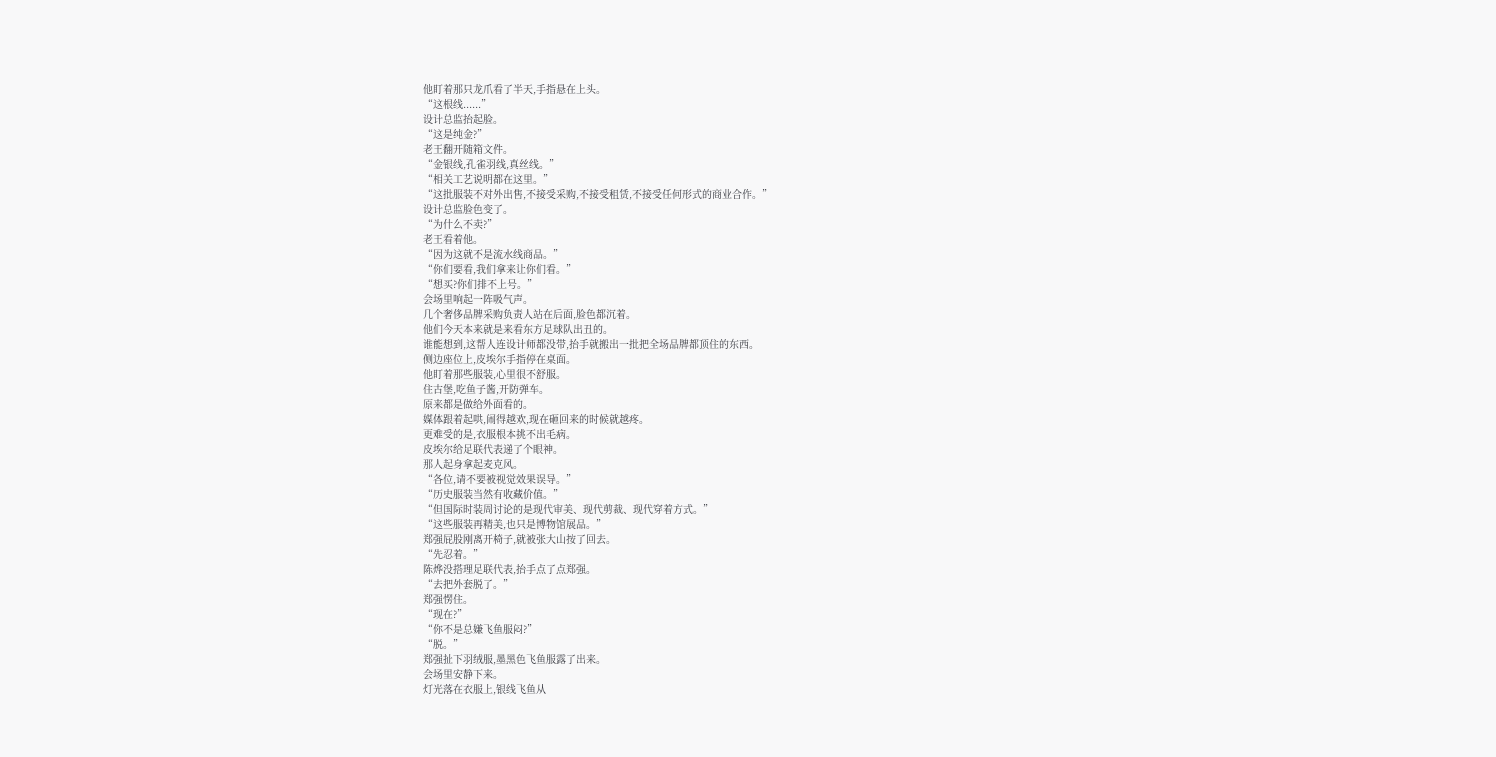他盯着那只龙爪看了半天,手指悬在上头。
“这根线......”
设计总监抬起脸。
“这是纯金?”
老王翻开随箱文件。
“金银线,孔雀羽线,真丝线。”
“相关工艺说明都在这里。”
“这批服装不对外出售,不接受采购,不接受租赁,不接受任何形式的商业合作。”
设计总监脸色变了。
“为什么不卖?”
老王看着他。
“因为这就不是流水线商品。”
“你们要看,我们拿来让你们看。”
“想买?你们排不上号。”
会场里响起一阵吸气声。
几个奢侈品牌采购负责人站在后面,脸色都沉着。
他们今天本来就是来看东方足球队出丑的。
谁能想到,这帮人连设计师都没带,抬手就搬出一批把全场品牌都顶住的东西。
侧边座位上,皮埃尔手指停在桌面。
他盯着那些服装,心里很不舒服。
住古堡,吃鱼子酱,开防弹车。
原来都是做给外面看的。
媒体跟着起哄,闹得越欢,现在砸回来的时候就越疼。
更难受的是,衣服根本挑不出毛病。
皮埃尔给足联代表递了个眼神。
那人起身拿起麦克风。
“各位,请不要被视觉效果误导。”
“历史服装当然有收藏价值。”
“但国际时装周讨论的是现代审美、现代剪裁、现代穿着方式。”
“这些服装再精美,也只是博物馆展品。”
郑强屁股刚离开椅子,就被张大山按了回去。
“先忍着。”
陈烨没搭理足联代表,抬手点了点郑强。
“去把外套脱了。”
郑强愣住。
“现在?”
“你不是总嫌飞鱼服闷?”
“脱。”
郑强扯下羽绒服,墨黑色飞鱼服露了出来。
会场里安静下来。
灯光落在衣服上,银线飞鱼从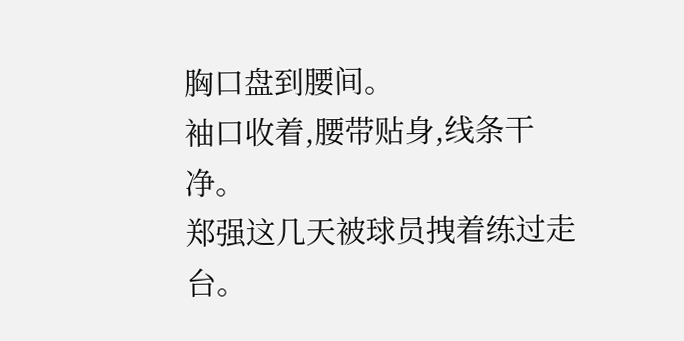胸口盘到腰间。
袖口收着,腰带贴身,线条干净。
郑强这几天被球员拽着练过走台。